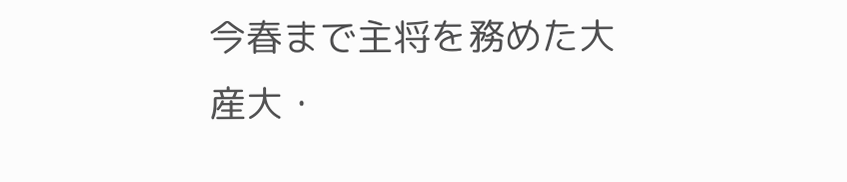今春まで主将を務めた大産大・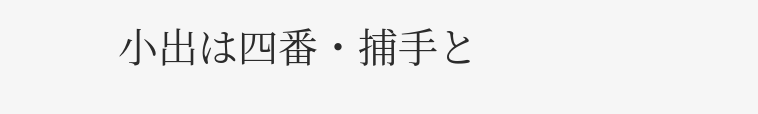小出は四番・捕手と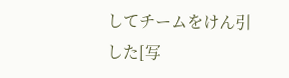してチームをけん引した[写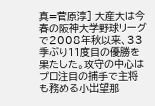真=菅原淳] 大産大は今春の阪神大学野球リーグで2008年秋以来、33季ぶり11度目の優勝を果たした。攻守の中心はプロ注目の捕手で主将も務める小出望那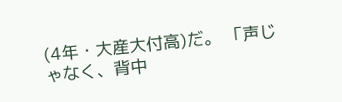(4年・大産大付高)だ。 「声じゃなく、背中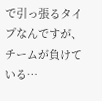で引っ張るタイプなんですが、チームが負けている…